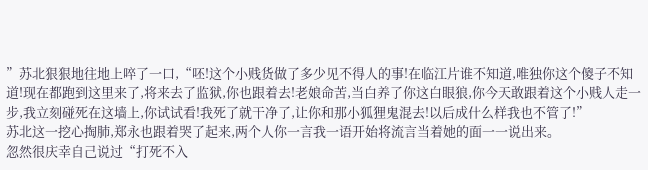”苏北狠狠地往地上啐了一口,“呸!这个小贱货做了多少见不得人的事!在临江片谁不知道,唯独你这个傻子不知道!现在都跑到这里来了,将来去了监狱,你也跟着去!老娘命苦,当白养了你这白眼狼,你今天敢跟着这个小贱人走一步,我立刻碰死在这墙上,你试试看!我死了就干净了,让你和那小狐狸鬼混去!以后成什么样我也不管了!”
苏北这一挖心掏肺,郑永也跟着哭了起来,两个人你一言我一语开始将流言当着她的面一一说出来。
忽然很庆幸自己说过“打死不入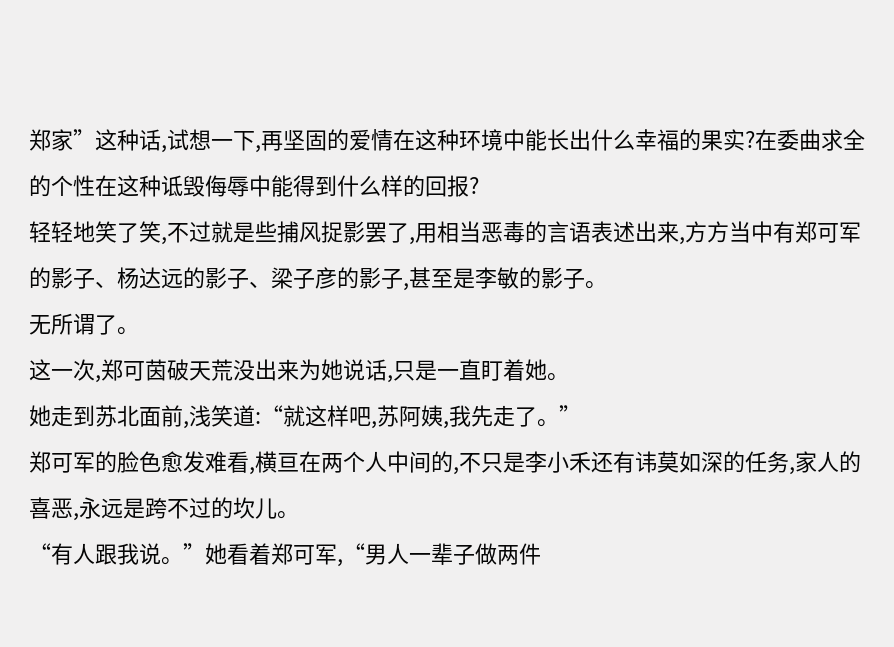郑家”这种话,试想一下,再坚固的爱情在这种环境中能长出什么幸福的果实?在委曲求全的个性在这种诋毁侮辱中能得到什么样的回报?
轻轻地笑了笑,不过就是些捕风捉影罢了,用相当恶毒的言语表述出来,方方当中有郑可军的影子、杨达远的影子、梁子彦的影子,甚至是李敏的影子。
无所谓了。
这一次,郑可茵破天荒没出来为她说话,只是一直盯着她。
她走到苏北面前,浅笑道:“就这样吧,苏阿姨,我先走了。”
郑可军的脸色愈发难看,横亘在两个人中间的,不只是李小禾还有讳莫如深的任务,家人的喜恶,永远是跨不过的坎儿。
“有人跟我说。”她看着郑可军,“男人一辈子做两件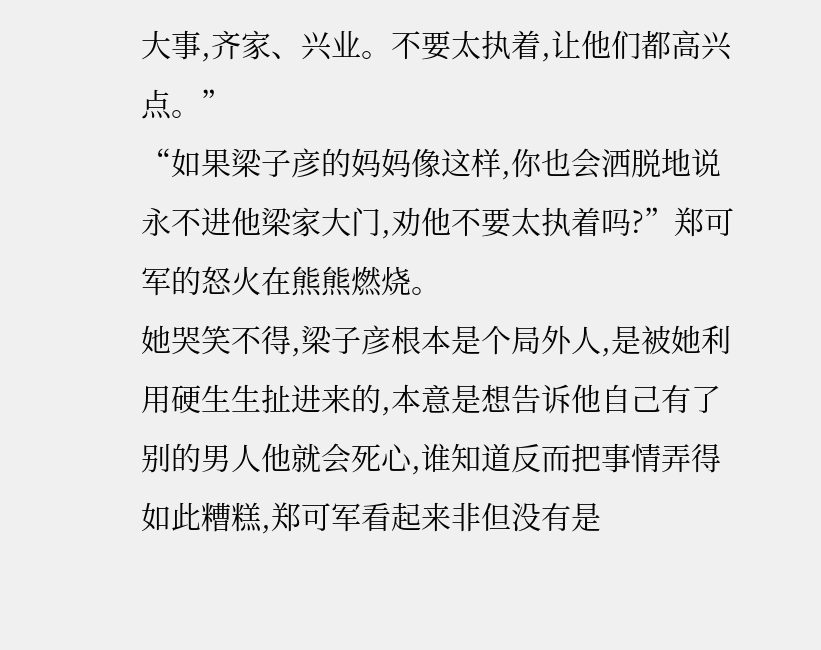大事,齐家、兴业。不要太执着,让他们都高兴点。”
“如果梁子彦的妈妈像这样,你也会洒脱地说永不进他梁家大门,劝他不要太执着吗?”郑可军的怒火在熊熊燃烧。
她哭笑不得,梁子彦根本是个局外人,是被她利用硬生生扯进来的,本意是想告诉他自己有了别的男人他就会死心,谁知道反而把事情弄得如此糟糕,郑可军看起来非但没有是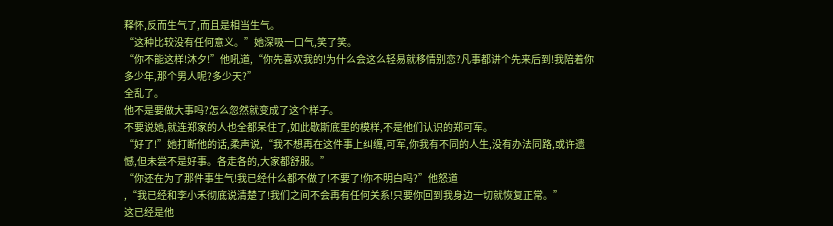释怀,反而生气了,而且是相当生气。
“这种比较没有任何意义。”她深吸一口气,笑了笑。
“你不能这样!沐夕!”他吼道,“你先喜欢我的!为什么会这么轻易就移情别恋?凡事都讲个先来后到!我陪着你多少年,那个男人呢?多少天?”
全乱了。
他不是要做大事吗?怎么忽然就变成了这个样子。
不要说她,就连郑家的人也全都呆住了,如此歇斯底里的模样,不是他们认识的郑可军。
“好了!”她打断他的话,柔声说,“我不想再在这件事上纠缠,可军,你我有不同的人生,没有办法同路,或许遗憾,但未尝不是好事。各走各的,大家都舒服。”
“你还在为了那件事生气!我已经什么都不做了!不要了!你不明白吗?”他怒道
,“我已经和李小禾彻底说清楚了!我们之间不会再有任何关系!只要你回到我身边一切就恢复正常。”
这已经是他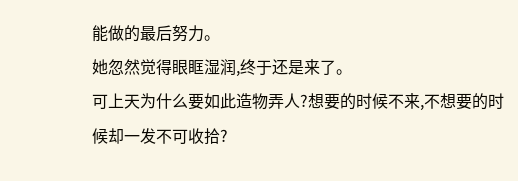能做的最后努力。
她忽然觉得眼眶湿润,终于还是来了。
可上天为什么要如此造物弄人?想要的时候不来,不想要的时候却一发不可收拾?